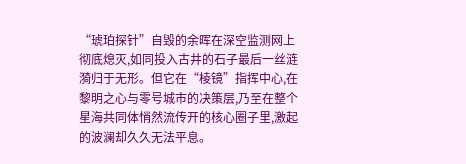“琥珀探针”自毁的余晖在深空监测网上彻底熄灭,如同投入古井的石子最后一丝涟漪归于无形。但它在“棱镜”指挥中心,在黎明之心与零号城市的决策层,乃至在整个星海共同体悄然流传开的核心圈子里,激起的波澜却久久无法平息。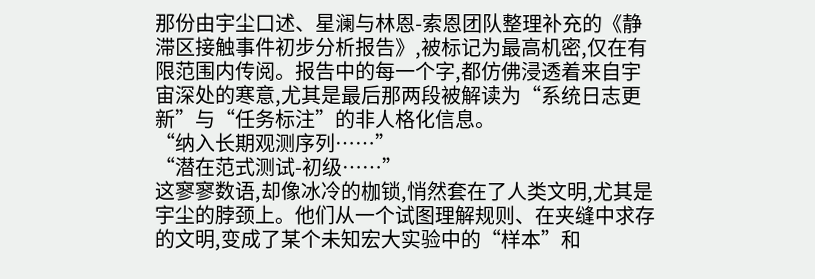那份由宇尘口述、星澜与林恩-索恩团队整理补充的《静滞区接触事件初步分析报告》,被标记为最高机密,仅在有限范围内传阅。报告中的每一个字,都仿佛浸透着来自宇宙深处的寒意,尤其是最后那两段被解读为“系统日志更新”与“任务标注”的非人格化信息。
“纳入长期观测序列……”
“潜在范式测试-初级……”
这寥寥数语,却像冰冷的枷锁,悄然套在了人类文明,尤其是宇尘的脖颈上。他们从一个试图理解规则、在夹缝中求存的文明,变成了某个未知宏大实验中的“样本”和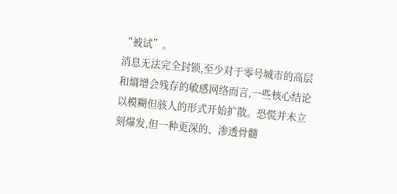“被试”。
消息无法完全封锁,至少对于零号城市的高层和熵增会残存的敏感网络而言,一些核心结论以模糊但骇人的形式开始扩散。恐慌并未立刻爆发,但一种更深的、渗透骨髓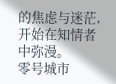的焦虑与迷茫,开始在知情者中弥漫。
零号城市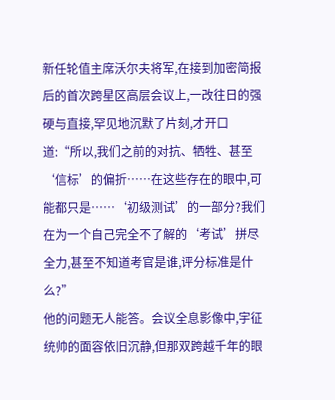新任轮值主席沃尔夫将军,在接到加密简报后的首次跨星区高层会议上,一改往日的强硬与直接,罕见地沉默了片刻,才开口道:“所以,我们之前的对抗、牺牲、甚至‘信标’的偏折……在这些存在的眼中,可能都只是……‘初级测试’的一部分?我们在为一个自己完全不了解的‘考试’拼尽全力,甚至不知道考官是谁,评分标准是什么?”
他的问题无人能答。会议全息影像中,宇征统帅的面容依旧沉静,但那双跨越千年的眼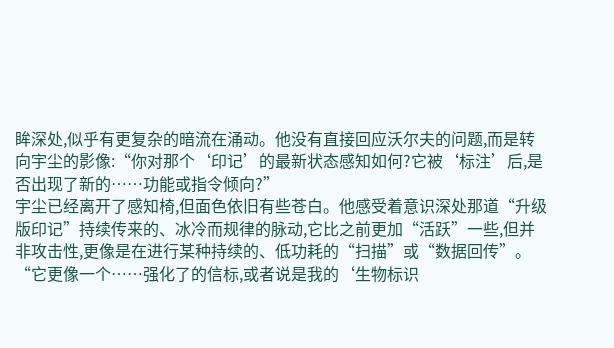眸深处,似乎有更复杂的暗流在涌动。他没有直接回应沃尔夫的问题,而是转向宇尘的影像:“你对那个‘印记’的最新状态感知如何?它被‘标注’后,是否出现了新的……功能或指令倾向?”
宇尘已经离开了感知椅,但面色依旧有些苍白。他感受着意识深处那道“升级版印记”持续传来的、冰冷而规律的脉动,它比之前更加“活跃”一些,但并非攻击性,更像是在进行某种持续的、低功耗的“扫描”或“数据回传”。
“它更像一个……强化了的信标,或者说是我的‘生物标识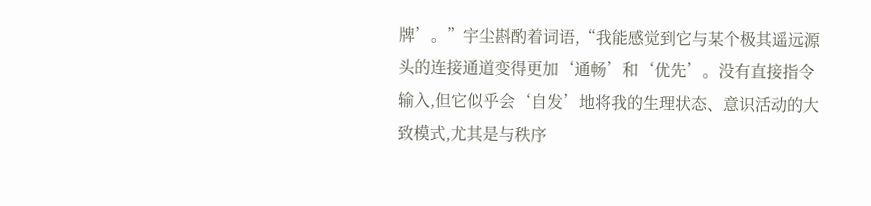牌’。”宇尘斟酌着词语,“我能感觉到它与某个极其遥远源头的连接通道变得更加‘通畅’和‘优先’。没有直接指令输入,但它似乎会‘自发’地将我的生理状态、意识活动的大致模式,尤其是与秩序